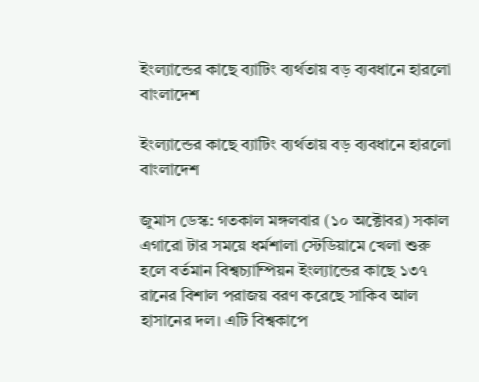ইংল্যান্ডের কাছে ব্যাটিং ব্যর্থতায় বড় ব্যবধানে হারলো বাংলাদেশ

ইংল্যান্ডের কাছে ব্যাটিং ব্যর্থতায় বড় ব্যবধানে হারলো বাংলাদেশ

জুমাস ডেস্ক: গতকাল মঙ্গলবার (১০ অক্টোবর) সকাল এগারো টার সময়ে ধর্মশালা স্টেডিয়ামে খেলা শুরু হলে বর্তমান বিশ্বচ্যাম্পিয়ন ইংল্যান্ডের কাছে ১৩৭ রানের বিশাল পরাজয় বরণ করেছে সাকিব আল হাসানের দল। এটি বিশ্বকাপে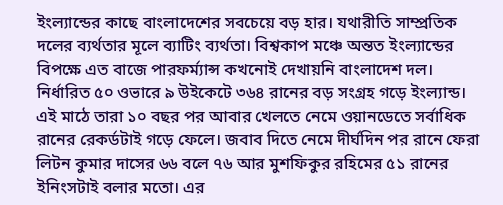ইংল্যান্ডের কাছে বাংলাদেশের সবচেয়ে বড় হার। যথারীতি সাম্প্রতিক দলের ব্যর্থতার মূলে ব্যাটিং ব্যর্থতা। বিশ্বকাপ মঞ্চে অন্তত ইংল্যান্ডের বিপক্ষে এত বাজে পারফর্ম্যান্স কখনোই দেখায়নি বাংলাদেশ দল। নির্ধারিত ৫০ ওভারে ৯ উইকেটে ৩৬৪ রানের বড় সংগ্রহ গড়ে ইংল্যান্ড। এই মাঠে তারা ১০ বছর পর আবার খেলতে নেমে ওয়ানডেতে সর্বাধিক রানের রেকর্ডটাই গড়ে ফেলে। জবাব দিতে নেমে দীর্ঘদিন পর রানে ফেরা লিটন কুমার দাসের ৬৬ বলে ৭৬ আর মুশফিকুর রহিমের ৫১ রানের ইনিংসটাই বলার মতো। এর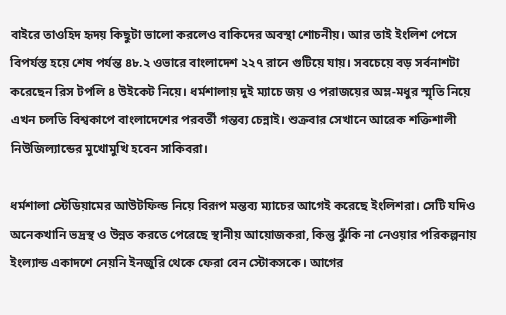বাইরে তাওহিদ হৃদয় কিছুটা ভালো করলেও বাকিদের অবস্থা শোচনীয়। আর তাই ইংলিশ পেসে বিপর্যস্ত হয়ে শেষ পর্যন্ত ৪৮.২ ওভারে বাংলাদেশ ২২৭ রানে গুটিয়ে যায়। সবচেয়ে বড় সর্বনাশটা করেছেন রিস টপলি ৪ উইকেট নিয়ে। ধর্মশালায় দুই ম্যাচে জয় ও পরাজয়ের অম্ল-মধুর স্মৃতি নিয়ে এখন চলতি বিশ্বকাপে বাংলাদেশের পরবর্তী গন্তব্য চেন্নাই। শুক্রবার সেখানে আরেক শক্তিশালী নিউজিল্যান্ডের মুখোমুখি হবেন সাকিবরা।

ধর্মশালা স্টেডিয়ামের আউটফিল্ড নিয়ে বিরূপ মন্তব্য ম্যাচের আগেই করেছে ইংলিশরা। সেটি যদিও অনেকখানি ভদ্রস্থ ও উন্নত করতে পেরেছে স্থানীয় আয়োজকরা, কিন্তু ঝুঁকি না নেওয়ার পরিকল্পনায় ইংল্যান্ড একাদশে নেয়নি ইনজুরি থেকে ফেরা বেন স্টোকসকে। আগের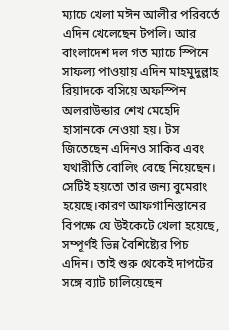ম্যাচে খেলা মঈন আলীর পরিবর্তে এদিন খেলেছেন টপলি। আর বাংলাদেশ দল গত ম্যাচে স্পিনে সাফল্য পাওয়ায় এদিন মাহমুদুল্লাহ রিয়াদকে বসিয়ে অফস্পিন অলরাউন্ডার শেখ মেহেদি হাসানকে নেওয়া হয়। টস জিতেছেন এদিনও সাকিব এবং যথারীতি বোলিং বেছে নিয়েছেন। সেটিই হয়তো তার জন্য বুমেরাং হয়েছে।কারণ আফগানিস্তানের বিপক্ষে যে উইকেটে খেলা হয়েছে, সম্পূর্ণই ভিন্ন বৈশিষ্ট্যের পিচ এদিন। তাই শুরু থেকেই দাপটের সঙ্গে ব্যাট চালিয়েছেন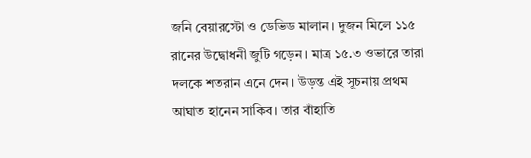জনি বেয়ারস্টো ও ডেভিড মালান। দুজন মিলে ১১৫ রানের উদ্বোধনী জুটি গড়েন। মাত্র ১৫.৩ ওভারে তারা দলকে শতরান এনে দেন। উড়ন্ত এই সূচনায় প্রথম আঘাত হানেন সাকিব। তার বাঁহাতি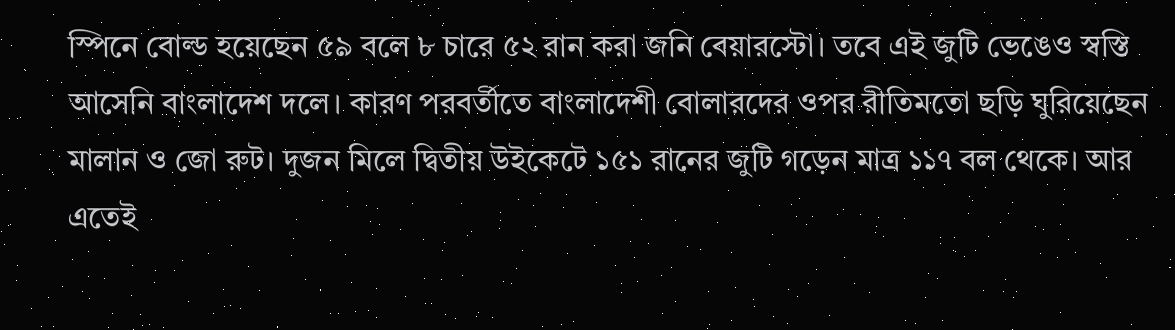স্পিনে বোল্ড হয়েছেন ৫৯ বলে ৮ চারে ৫২ রান করা জনি বেয়ারস্টো। তবে এই জুটি ভেঙেও স্বস্তি আসেনি বাংলাদেশ দলে। কারণ পরবর্তীতে বাংলাদেশী বোলারদের ওপর রীতিমতো ছড়ি ঘুরিয়েছেন মালান ও জো রুট। দুজন মিলে দ্বিতীয় উইকেটে ১৫১ রানের জুটি গড়েন মাত্র ১১৭ বল থেকে। আর এতেই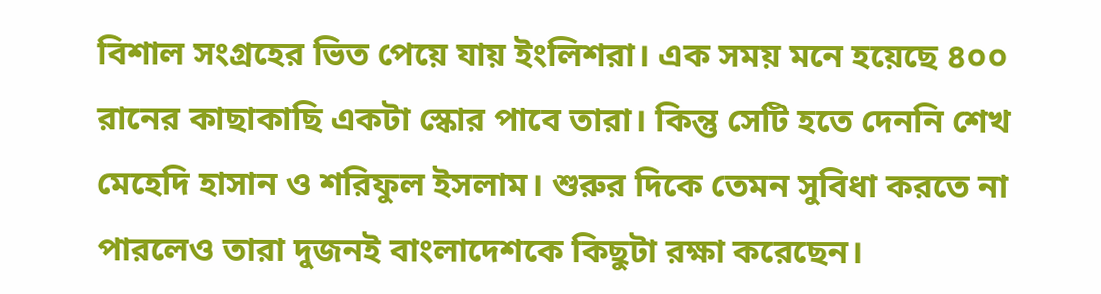বিশাল সংগ্রহের ভিত পেয়ে যায় ইংলিশরা। এক সময় মনে হয়েছে ৪০০ রানের কাছাকাছি একটা স্কোর পাবে তারা। কিন্তু সেটি হতে দেননি শেখ মেহেদি হাসান ও শরিফুল ইসলাম। শুরুর দিকে তেমন সুবিধা করতে না পারলেও তারা দুজনই বাংলাদেশকে কিছুটা রক্ষা করেছেন।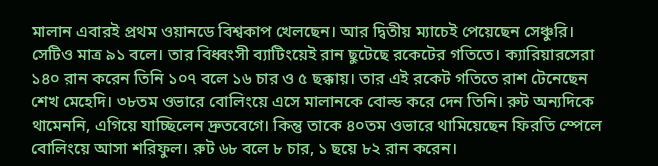মালান এবারই প্রথম ওয়ানডে বিশ্বকাপ খেলছেন। আর দ্বিতীয় ম্যাচেই পেয়েছেন সেঞ্চুরি। সেটিও মাত্র ৯১ বলে। তার বিধ্বংসী ব্যাটিংয়েই রান ছুটেছে রকেটের গতিতে। ক্যারিয়ারসেরা ১৪০ রান করেন তিনি ১০৭ বলে ১৬ চার ও ৫ ছক্কায়। তার এই রকেট গতিতে রাশ টেনেছেন শেখ মেহেদি। ৩৮তম ওভারে বোলিংয়ে এসে মালানকে বোল্ড করে দেন তিনি। রুট অন্যদিকে থামেননি, এগিয়ে যাচ্ছিলেন দ্রুতবেগে। কিন্তু তাকে ৪০তম ওভারে থামিয়েছেন ফিরতি স্পেলে বোলিংয়ে আসা শরিফুল। রুট ৬৮ বলে ৮ চার, ১ ছয়ে ৮২ রান করেন।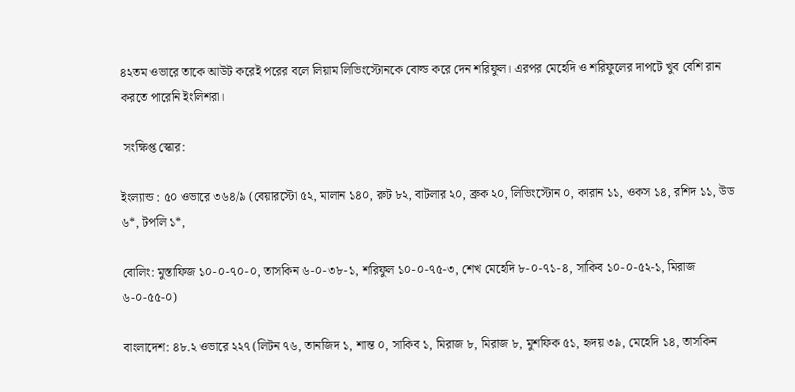৪২তম ওভারে তাকে আউট করেই পরের বলে লিয়াম লিভিংস্টোনকে বোল্ড করে দেন শরিফুল। এরপর মেহেদি ও শরিফুলের দাপটে খুব বেশি রান করতে পারেনি ইংলিশরা।

 সংক্ষিপ্ত স্কোর:

ইংল্যান্ড : ৫০ ওভারে ৩৬৪/৯ (বেয়ারস্টো ৫২, মালান ১৪০, রুট ৮২, বাটলার ২০, ব্রুক ২০, লিভিংস্টোন ০, কারান ১১, ওকস ১৪, রশিদ ১১, উড ৬*, টপলি ১*,

বোলিং: মুস্তাফিজ ১০-০-৭০-০, তাসকিন ৬-০-৩৮-১, শরিফুল ১০-০-৭৫-৩, শেখ মেহেদি ৮-০-৭১-৪, সাকিব ১০-০-৫২-১, মিরাজ ৬-০-৫৫-০)

বাংলাদেশ: ৪৮.২ ওভারে ২২৭ (লিটন ৭৬, তানজিদ ১, শান্ত ০, সাকিব ১, মিরাজ ৮, মিরাজ ৮, মুশফিক ৫১, হৃদয় ৩৯, মেহেদি ১৪, তাসকিন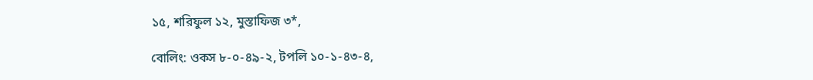১৫, শরিফুল ১২, মুস্তাফিজ ৩*,

বোলিং: ওকস ৮-০-৪৯-২, টপলি ১০-১-৪৩-৪,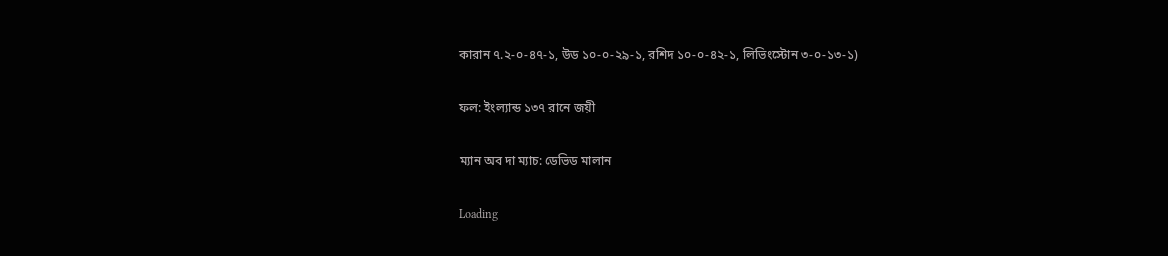কারান ৭.২-০-৪৭-১, উড ১০-০-২৯-১, রশিদ ১০-০-৪২-১, লিভিংস্টোন ৩-০-১৩-১)

ফল: ইংল্যান্ড ১৩৭ রানে জয়ী

ম্যান অব দা ম্যাচ: ডেভিড মালান

Loading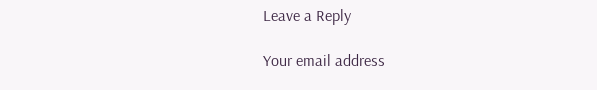Leave a Reply

Your email address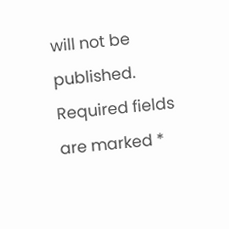will not be published. Required fields are marked *